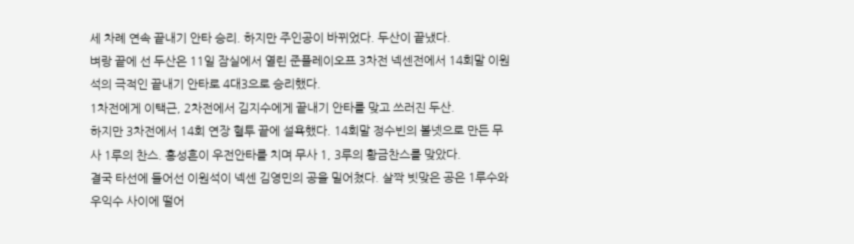세 차례 연속 끝내기 안타 승리. 하지만 주인공이 바뀌었다. 두산이 끝냈다.
벼랑 끝에 선 두산은 11일 잠실에서 열린 준플레이오프 3차전 넥센전에서 14회말 이원석의 극적인 끝내기 안타로 4대3으로 승리했다.
1차전에게 이택근, 2차전에서 김지수에게 끝내기 안타를 맞고 쓰러진 두산.
하지만 3차전에서 14회 연장 혈투 끝에 설욕했다. 14회말 정수빈의 볼넷으로 만든 무사 1루의 찬스. 홍성흔이 우전안타를 치며 무사 1, 3루의 황금찬스를 맞았다.
결국 타선에 들어선 이원석이 넥센 김영민의 공을 밀어쳤다. 살짝 빗맞은 공은 1루수와 우익수 사이에 떨어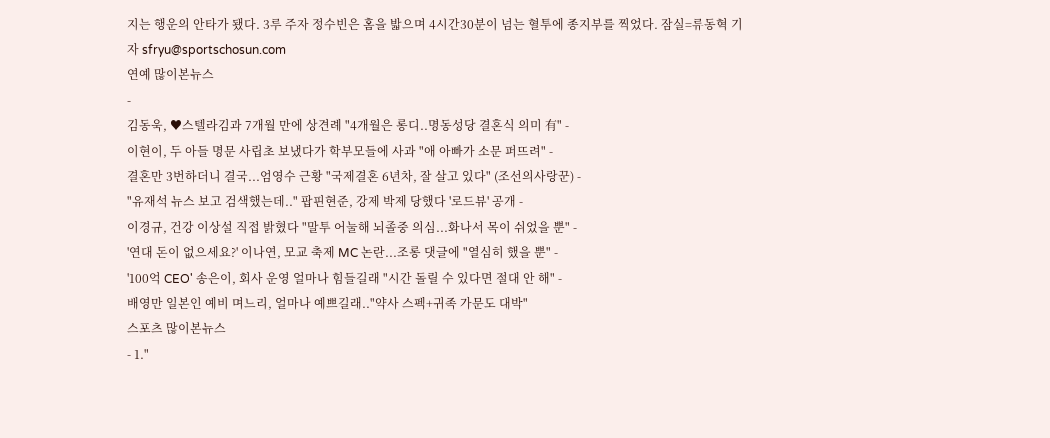지는 행운의 안타가 됐다. 3루 주자 정수빈은 홈을 밟으며 4시간30분이 넘는 혈투에 종지부를 찍었다. 잠실=류동혁 기자 sfryu@sportschosun.com
연예 많이본뉴스
-
김동욱, ♥스텔라김과 7개월 만에 상견례 "4개월은 롱디..명동성당 결혼식 의미 有" -
이현이, 두 아들 명문 사립초 보냈다가 학부모들에 사과 "애 아빠가 소문 퍼뜨려" -
결혼만 3번하더니 결국...엄영수 근황 "국제결혼 6년차, 잘 살고 있다" (조선의사랑꾼) -
"유재석 뉴스 보고 검색했는데.." 팝핀현준, 강제 박제 당했다 '로드뷰' 공개 -
이경규, 건강 이상설 직접 밝혔다 "말투 어눌해 뇌졸중 의심...화나서 목이 쉬었을 뿐" -
'연대 돈이 없으세요?' 이나연, 모교 축제 MC 논란...조롱 댓글에 "열심히 했을 뿐" -
'100억 CEO' 송은이, 회사 운영 얼마나 힘들길래 "시간 돌릴 수 있다면 절대 안 해" -
배영만 일본인 예비 며느리, 얼마나 예쁘길래.."약사 스펙+귀족 가문도 대박"
스포츠 많이본뉴스
- 1."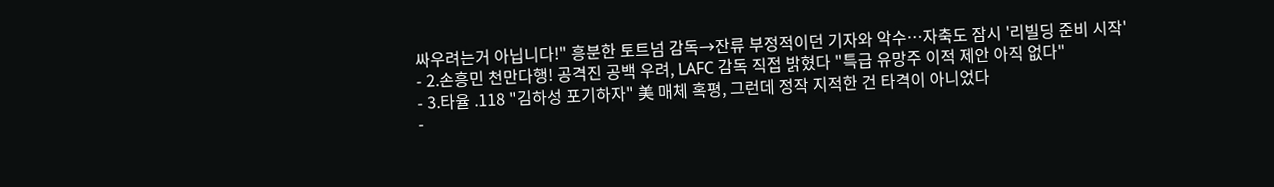싸우려는거 아닙니다!" 흥분한 토트넘 감독→잔류 부정적이던 기자와 악수…자축도 잠시 '리빌딩 준비 시작'
- 2.손흥민 천만다행! 공격진 공백 우려, LAFC 감독 직접 밝혔다 "특급 유망주 이적 제안 아직 없다"
- 3.타율 .118 "김하성 포기하자" 美 매체 혹평, 그런데 정작 지적한 건 타격이 아니었다
-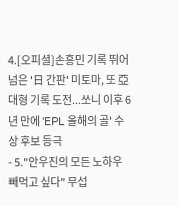4.[오피셜]손흥민 기록 뛰어넘은 '日 간판' 미토마, 또 亞 대형 기록 도전...쏘니 이후 6년 만에 'EPL 올해의 골' 수상 후보 등극
- 5."안우진의 모든 노하우 빼먹고 싶다" 무섭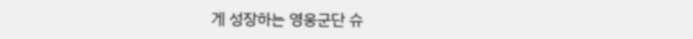게 성장하는 영웅군단 슈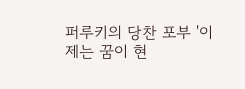퍼루키의 당찬 포부 '이제는 꿈이 현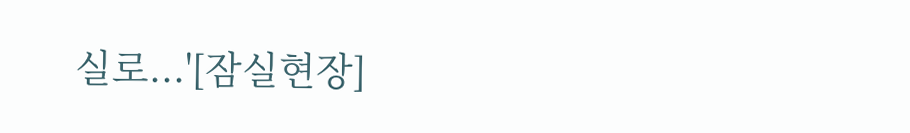실로...'[잠실현장]